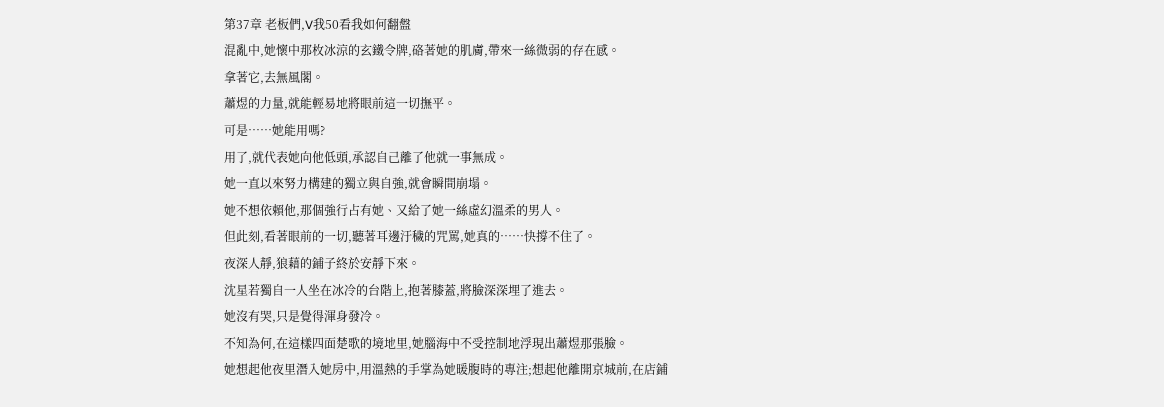第37章 老板們,V我50看我如何翻盤
混亂中,她懷中那枚冰涼的玄鐵令牌,硌著她的肌膚,帶來一絲微弱的存在感。
拿著它,去無風閣。
蕭煜的力量,就能輕易地將眼前這一切撫平。
可是……她能用嗎?
用了,就代表她向他低頭,承認自己離了他就一事無成。
她一直以來努力構建的獨立與自強,就會瞬間崩塌。
她不想依賴他,那個強行占有她、又給了她一絲虛幻溫柔的男人。
但此刻,看著眼前的一切,聽著耳邊汙穢的咒罵,她真的……快撐不住了。
夜深人靜,狼藉的鋪子終於安靜下來。
沈星若獨自一人坐在冰冷的台階上,抱著膝蓋,將臉深深埋了進去。
她沒有哭,只是覺得渾身發冷。
不知為何,在這樣四面楚歌的境地里,她腦海中不受控制地浮現出蕭煜那張臉。
她想起他夜里潛入她房中,用溫熱的手掌為她暖腹時的專注;想起他離開京城前,在店鋪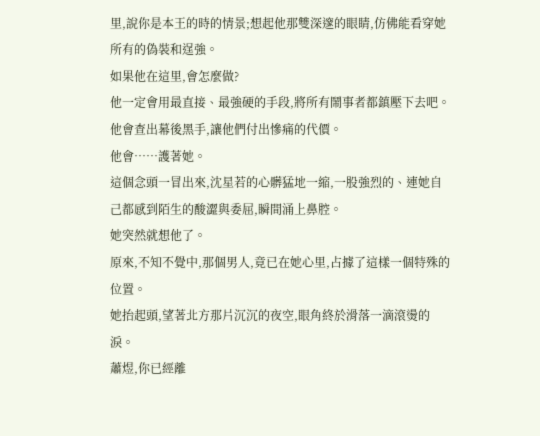里,說你是本王的時的情景;想起他那雙深邃的眼睛,仿佛能看穿她所有的偽裝和逞強。
如果他在這里,會怎麼做?
他一定會用最直接、最強硬的手段,將所有鬧事者都鎮壓下去吧。
他會查出幕後黑手,讓他們付出慘痛的代價。
他會……護著她。
這個念頭一冒出來,沈星若的心髒猛地一縮,一股強烈的、連她自己都感到陌生的酸澀與委屈,瞬間涌上鼻腔。
她突然就想他了。
原來,不知不覺中,那個男人,竟已在她心里,占據了這樣一個特殊的位置。
她抬起頭,望著北方那片沉沉的夜空,眼角終於滑落一滴滾燙的淚。
蕭煜,你已經離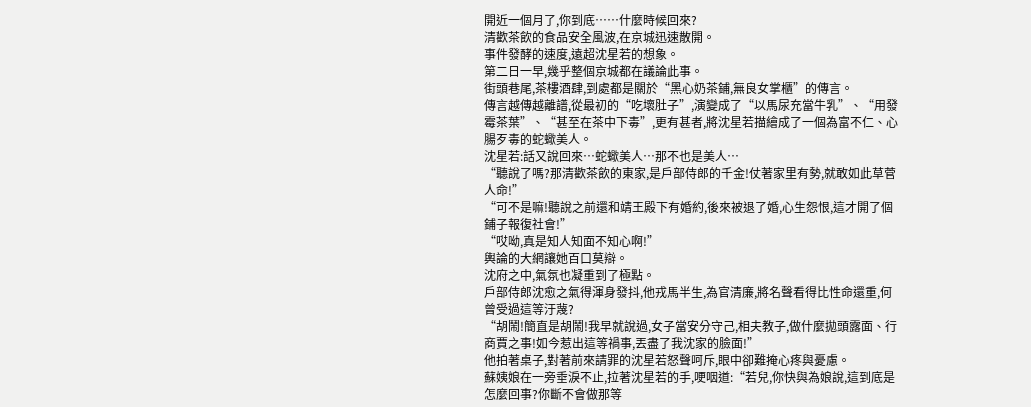開近一個月了,你到底……什麼時候回來?
清歡茶飲的食品安全風波,在京城迅速散開。
事件發酵的速度,遠超沈星若的想象。
第二日一早,幾乎整個京城都在議論此事。
街頭巷尾,茶樓酒肆,到處都是關於“黑心奶茶鋪,無良女掌櫃”的傳言。
傳言越傳越離譜,從最初的“吃壞肚子”,演變成了“以馬尿充當牛乳”、“用發霉茶葉”、“甚至在茶中下毒”,更有甚者,將沈星若描繪成了一個為富不仁、心腸歹毒的蛇蠍美人。
沈星若:話又說回來…蛇蠍美人…那不也是美人…
“聽說了嗎?那清歡茶飲的東家,是戶部侍郎的千金!仗著家里有勢,就敢如此草菅人命!”
“可不是嘛!聽說之前還和靖王殿下有婚約,後來被退了婚,心生怨恨,這才開了個鋪子報復社會!”
“哎呦,真是知人知面不知心啊!”
輿論的大網讓她百口莫辯。
沈府之中,氣氛也凝重到了極點。
戶部侍郎沈愈之氣得渾身發抖,他戎馬半生,為官清廉,將名聲看得比性命還重,何曾受過這等汙蔑?
“胡鬧!簡直是胡鬧!我早就說過,女子當安分守己,相夫教子,做什麼拋頭露面、行商賈之事!如今惹出這等禍事,丟盡了我沈家的臉面!”
他拍著桌子,對著前來請罪的沈星若怒聲呵斥,眼中卻難掩心疼與憂慮。
蘇姨娘在一旁垂淚不止,拉著沈星若的手,哽咽道:“若兒,你快與為娘說,這到底是怎麼回事?你斷不會做那等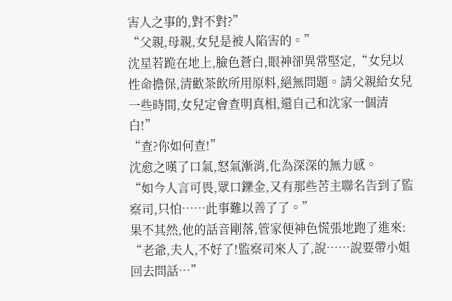害人之事的,對不對?”
“父親,母親,女兒是被人陷害的。”
沈星若跪在地上,臉色蒼白,眼神卻異常堅定,“女兒以性命擔保,清歡茶飲所用原料,絕無問題。請父親給女兒一些時間,女兒定會查明真相,還自己和沈家一個清白!”
“查?你如何查!”
沈愈之嘆了口氣,怒氣漸消,化為深深的無力感。
“如今人言可畏,眾口鑠金,又有那些苦主聯名告到了監察司,只怕……此事難以善了了。”
果不其然,他的話音剛落,管家便神色慌張地跑了進來:
“老爺,夫人,不好了!監察司來人了,說……說要帶小姐回去問話…”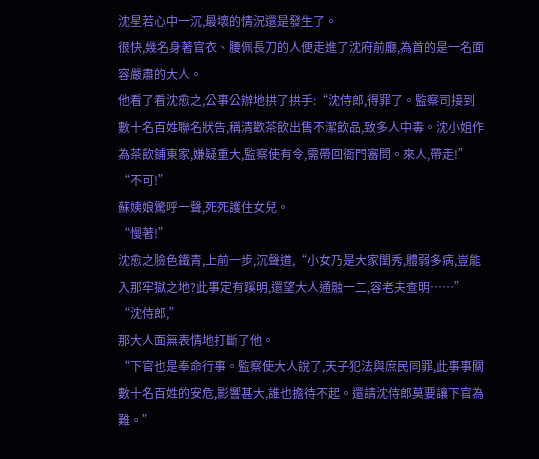沈星若心中一沉,最壞的情況還是發生了。
很快,幾名身著官衣、腰佩長刀的人便走進了沈府前廳,為首的是一名面容嚴肅的大人。
他看了看沈愈之,公事公辦地拱了拱手:“沈侍郎,得罪了。監察司接到數十名百姓聯名狀告,稱清歡茶飲出售不潔飲品,致多人中毒。沈小姐作為茶飲鋪東家,嫌疑重大,監察使有令,需帶回衙門審問。來人,帶走!”
“不可!”
蘇姨娘驚呼一聲,死死護住女兒。
“慢著!”
沈愈之臉色鐵青,上前一步,沉聲道,“小女乃是大家閨秀,體弱多病,豈能入那牢獄之地?此事定有蹊明,還望大人通融一二,容老夫查明……”
“沈侍郎,”
那大人面無表情地打斷了他。
“下官也是奉命行事。監察使大人說了,天子犯法與庶民同罪,此事事關數十名百姓的安危,影響甚大,誰也擔待不起。還請沈侍郎莫要讓下官為難。”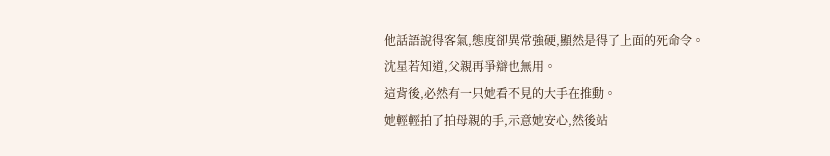他話語說得客氣,態度卻異常強硬,顯然是得了上面的死命令。
沈星若知道,父親再爭辯也無用。
這背後,必然有一只她看不見的大手在推動。
她輕輕拍了拍母親的手,示意她安心,然後站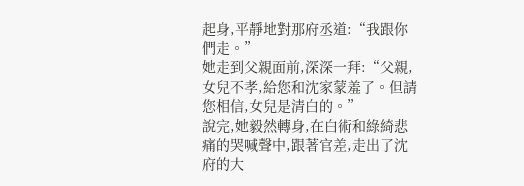起身,平靜地對那府丞道:“我跟你們走。”
她走到父親面前,深深一拜:“父親,女兒不孝,給您和沈家蒙羞了。但請您相信,女兒是清白的。”
說完,她毅然轉身,在白術和綠綺悲痛的哭喊聲中,跟著官差,走出了沈府的大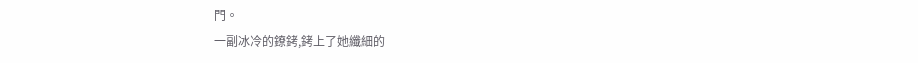門。
一副冰冷的鐐銬,銬上了她纖細的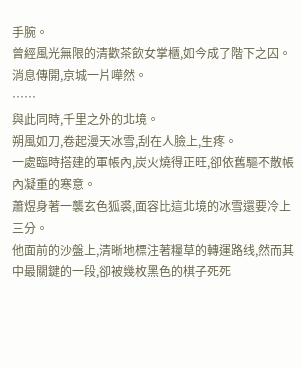手腕。
曾經風光無限的清歡茶飲女掌櫃,如今成了階下之囚。
消息傳開,京城一片嘩然。
……
與此同時,千里之外的北境。
朔風如刀,卷起漫天冰雪,刮在人臉上,生疼。
一處臨時搭建的軍帳內,炭火燒得正旺,卻依舊驅不散帳內凝重的寒意。
蕭煜身著一襲玄色狐裘,面容比這北境的冰雪還要冷上三分。
他面前的沙盤上,清晰地標注著糧草的轉運路线,然而其中最關鍵的一段,卻被幾枚黑色的棋子死死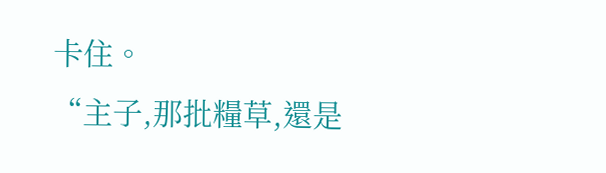卡住。
“主子,那批糧草,還是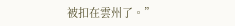被扣在雲州了。”